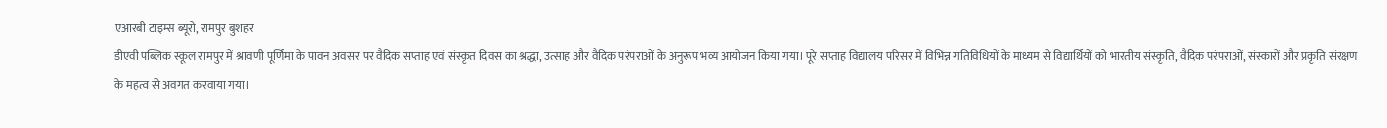एआरबी टाइम्स ब्यूरो, रामपुर बुशहर
डीएवी पब्लिक स्कूल रामपुर में श्रावणी पूर्णिमा के पावन अवसर पर वैदिक सप्ताह एवं संस्कृत दिवस का श्रद्धा, उत्साह और वैदिक परंपराओं के अनुरूप भव्य आयोजन किया गया। पूरे सप्ताह विद्यालय परिसर में विभिन्न गतिविधियों के माध्यम से विद्यार्थियों को भारतीय संस्कृति, वैदिक परंपराओं, संस्कारों और प्रकृति संरक्षण के महत्व से अवगत करवाया गया।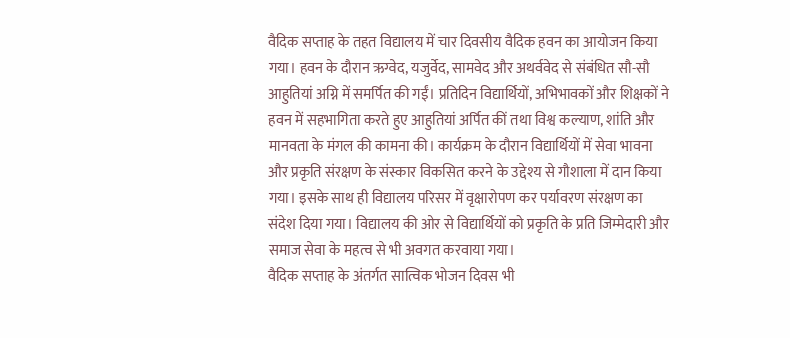वैदिक सप्ताह के तहत विद्यालय में चार दिवसीय वैदिक हवन का आयोजन किया गया। हवन के दौरान ऋग्वेद, यजुर्वेद, सामवेद और अथर्ववेद से संबंधित सौ-सौ आहुतियां अग्नि में समर्पित की गईं। प्रतिदिन विद्यार्थियों, अभिभावकों और शिक्षकों ने हवन में सहभागिता करते हुए आहुतियां अर्पित कीं तथा विश्व कल्याण, शांति और मानवता के मंगल की कामना की। कार्यक्रम के दौरान विद्यार्थियों में सेवा भावना और प्रकृति संरक्षण के संस्कार विकसित करने के उद्देश्य से गौशाला में दान किया गया। इसके साथ ही विद्यालय परिसर में वृक्षारोपण कर पर्यावरण संरक्षण का संदेश दिया गया। विद्यालय की ओर से विद्यार्थियों को प्रकृति के प्रति जिम्मेदारी और समाज सेवा के महत्व से भी अवगत करवाया गया।
वैदिक सप्ताह के अंतर्गत सात्विक भोजन दिवस भी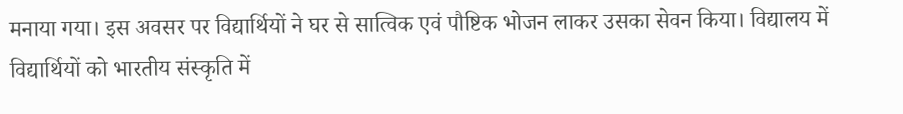मनाया गया। इस अवसर पर विद्यार्थियों ने घर से सात्विक एवं पौष्टिक भोजन लाकर उसका सेवन किया। विद्यालय में विद्यार्थियों को भारतीय संस्कृति में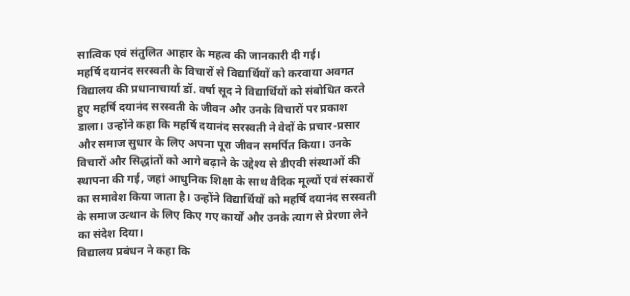सात्विक एवं संतुलित आहार के महत्व की जानकारी दी गई।
महर्षि दयानंद सरस्वती के विचारों से विद्यार्थियों को करवाया अवगत
विद्यालय की प्रधानाचार्या डॉ. वर्षा सूद ने विद्यार्थियों को संबोधित करते हुए महर्षि दयानंद सरस्वती के जीवन और उनके विचारों पर प्रकाश डाला। उन्होंने कहा कि महर्षि दयानंद सरस्वती ने वेदों के प्रचार-प्रसार और समाज सुधार के लिए अपना पूरा जीवन समर्पित किया। उनके विचारों और सिद्धांतों को आगे बढ़ाने के उद्देश्य से डीएवी संस्थाओं की स्थापना की गई, जहां आधुनिक शिक्षा के साथ वैदिक मूल्यों एवं संस्कारों का समावेश किया जाता है। उन्होंने विद्यार्थियों को महर्षि दयानंद सरस्वती के समाज उत्थान के लिए किए गए कार्यों और उनके त्याग से प्रेरणा लेने का संदेश दिया।
विद्यालय प्रबंधन ने कहा कि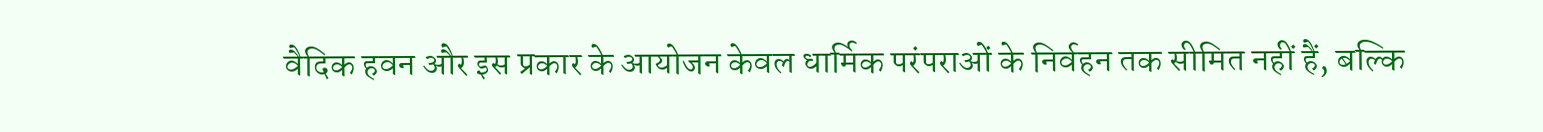वैदिक हवन और इस प्रकार के आयोजन केवल धार्मिक परंपराओं के निर्वहन तक सीमित नहीं हैं, बल्कि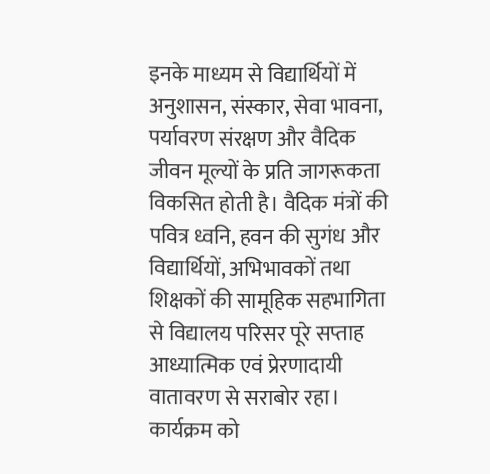इनके माध्यम से विद्यार्थियों में अनुशासन, संस्कार, सेवा भावना, पर्यावरण संरक्षण और वैदिक जीवन मूल्यों के प्रति जागरूकता विकसित होती है। वैदिक मंत्रों की पवित्र ध्वनि, हवन की सुगंध और विद्यार्थियों, अभिभावकों तथा शिक्षकों की सामूहिक सहभागिता से विद्यालय परिसर पूरे सप्ताह आध्यात्मिक एवं प्रेरणादायी वातावरण से सराबोर रहा। कार्यक्रम को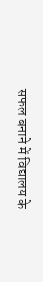सफल बनाने में विद्यालय के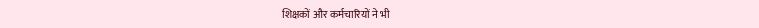शिक्षकों और कर्मचारियों ने भी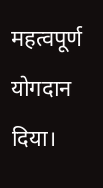महत्वपूर्ण योगदान दिया।